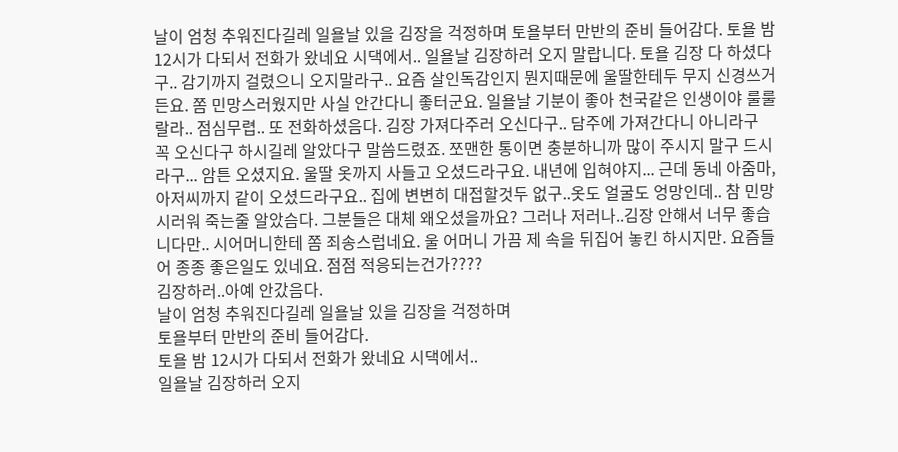날이 엄청 추워진다길레 일욜날 있을 김장을 걱정하며 토욜부터 만반의 준비 들어감다. 토욜 밤 12시가 다되서 전화가 왔네요 시댁에서.. 일욜날 김장하러 오지 말랍니다. 토욜 김장 다 하셨다구.. 감기까지 걸렸으니 오지말라구.. 요즘 살인독감인지 뭔지때문에 울딸한테두 무지 신경쓰거든요. 쫌 민망스러웠지만 사실 안간다니 좋터군요. 일욜날 기분이 좋아 천국같은 인생이야 룰룰랄라.. 점심무렵.. 또 전화하셨음다. 김장 가져다주러 오신다구.. 담주에 가져간다니 아니라구 꼭 오신다구 하시길레 알았다구 말씀드렸죠. 쪼맨한 통이면 충분하니까 많이 주시지 말구 드시라구... 암튼 오셨지요. 울딸 옷까지 사들고 오셨드라구요. 내년에 입혀야지... 근데 동네 아줌마, 아저씨까지 같이 오셨드라구요.. 집에 변변히 대접할것두 없구..옷도 얼굴도 엉망인데.. 참 민망시러워 죽는줄 알았슴다. 그분들은 대체 왜오셨을까요? 그러나 저러나..김장 안해서 너무 좋습니다만.. 시어머니한테 쫌 죄송스럽네요. 울 어머니 가끔 제 속을 뒤집어 놓킨 하시지만. 요즘들어 종종 좋은일도 있네요. 점점 적응되는건가????
김장하러..아예 안갔음다.
날이 엄청 추워진다길레 일욜날 있을 김장을 걱정하며
토욜부터 만반의 준비 들어감다.
토욜 밤 12시가 다되서 전화가 왔네요 시댁에서..
일욜날 김장하러 오지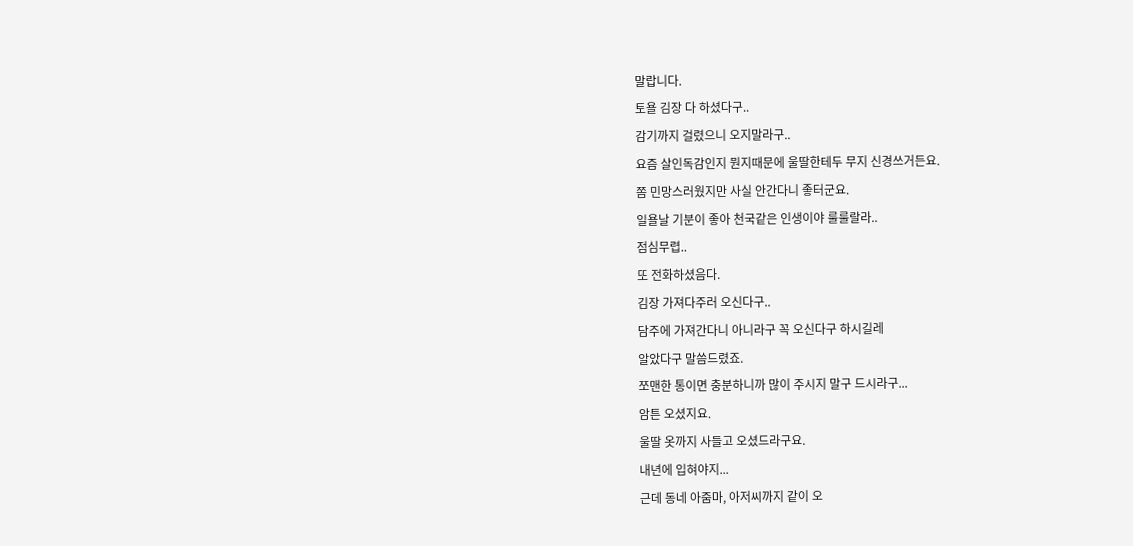말랍니다.
토욜 김장 다 하셨다구..
감기까지 걸렸으니 오지말라구..
요즘 살인독감인지 뭔지때문에 울딸한테두 무지 신경쓰거든요.
쫌 민망스러웠지만 사실 안간다니 좋터군요.
일욜날 기분이 좋아 천국같은 인생이야 룰룰랄라..
점심무렵..
또 전화하셨음다.
김장 가져다주러 오신다구..
담주에 가져간다니 아니라구 꼭 오신다구 하시길레
알았다구 말씀드렸죠.
쪼맨한 통이면 충분하니까 많이 주시지 말구 드시라구...
암튼 오셨지요.
울딸 옷까지 사들고 오셨드라구요.
내년에 입혀야지...
근데 동네 아줌마, 아저씨까지 같이 오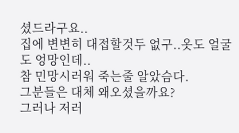셨드라구요..
집에 변변히 대접할것두 없구..옷도 얼굴도 엉망인데..
참 민망시러워 죽는줄 알았슴다.
그분들은 대체 왜오셨을까요?
그러나 저러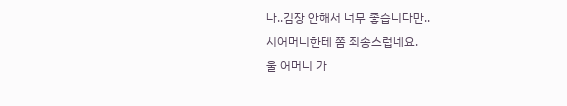나..김장 안해서 너무 좋습니다만..
시어머니한테 쫌 죄송스럽네요.
울 어머니 가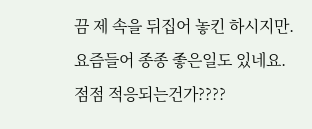끔 제 속을 뒤집어 놓킨 하시지만.
요즘들어 종종 좋은일도 있네요.
점점 적응되는건가????